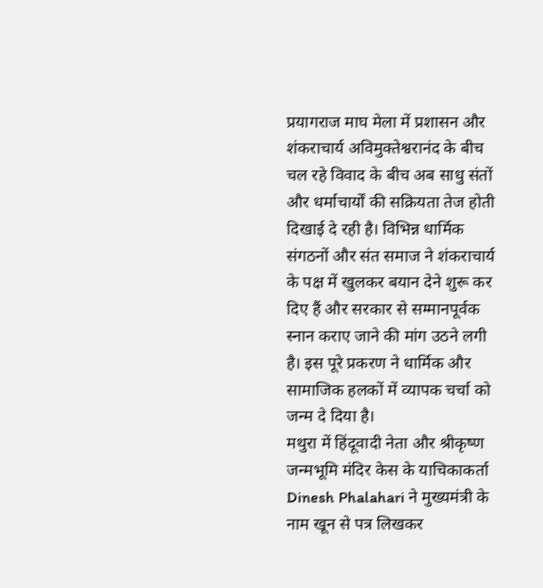प्रयागराज माघ मेला में प्रशासन और शंकराचार्य अविमुक्तेश्वरानंद के बीच चल रहे विवाद के बीच अब साधु संतों और धर्माचार्यों की सक्रियता तेज होती दिखाई दे रही है। विभिन्न धार्मिक संगठनों और संत समाज ने शंकराचार्य के पक्ष में खुलकर बयान देने शुरू कर दिए हैं और सरकार से सम्मानपूर्वक स्नान कराए जाने की मांग उठने लगी है। इस पूरे प्रकरण ने धार्मिक और सामाजिक हलकों में व्यापक चर्चा को जन्म दे दिया है।
मथुरा में हिंदूवादी नेता और श्रीकृष्ण जन्मभूमि मंदिर केस के याचिकाकर्ता Dinesh Phalahari ने मुख्यमंत्री के नाम खून से पत्र लिखकर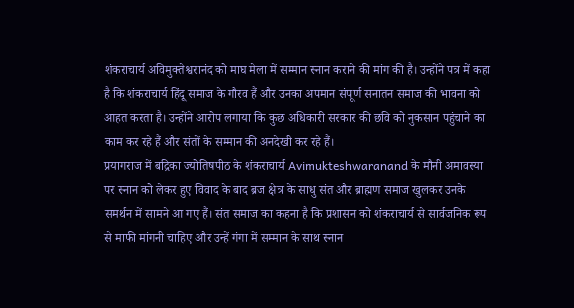शंकराचार्य अविमुक्तेश्वरानंद को माघ मेला में सम्मान स्नान कराने की मांग की है। उन्होंने पत्र में कहा है कि शंकराचार्य हिंदू समाज के गौरव हैं और उनका अपमान संपूर्ण सनातन समाज की भावना को आहत करता है। उन्होंने आरोप लगाया कि कुछ अधिकारी सरकार की छवि को नुकसान पहुंचाने का काम कर रहे हैं और संतों के सम्मान की अनदेखी कर रहे हैं।
प्रयागराज में बद्रिका ज्योतिषपीठ के शंकराचार्य Avimukteshwaranand के मौनी अमावस्या पर स्नान को लेकर हुए विवाद के बाद ब्रज क्षेत्र के साधु संत और ब्राह्मण समाज खुलकर उनके समर्थन में सामने आ गए हैं। संत समाज का कहना है कि प्रशासन को शंकराचार्य से सार्वजनिक रूप से माफी मांगनी चाहिए और उन्हें गंगा में सम्मान के साथ स्नान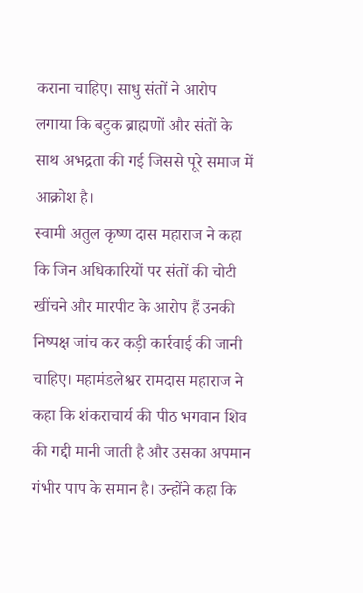कराना चाहिए। साधु संतों ने आरोप लगाया कि बटुक ब्राह्मणों और संतों के साथ अभद्रता की गई जिससे पूरे समाज में आक्रोश है।
स्वामी अतुल कृष्ण दास महाराज ने कहा कि जिन अधिकारियों पर संतों की चोटी खींचने और मारपीट के आरोप हैं उनकी निष्पक्ष जांच कर कड़ी कार्रवाई की जानी चाहिए। महामंडलेश्वर रामदास महाराज ने कहा कि शंकराचार्य की पीठ भगवान शिव की गद्दी मानी जाती है और उसका अपमान गंभीर पाप के समान है। उन्होंने कहा कि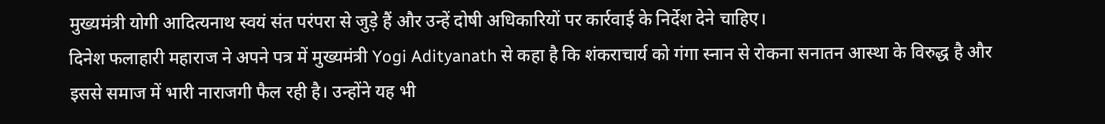मुख्यमंत्री योगी आदित्यनाथ स्वयं संत परंपरा से जुड़े हैं और उन्हें दोषी अधिकारियों पर कार्रवाई के निर्देश देने चाहिए।
दिनेश फलाहारी महाराज ने अपने पत्र में मुख्यमंत्री Yogi Adityanath से कहा है कि शंकराचार्य को गंगा स्नान से रोकना सनातन आस्था के विरुद्ध है और इससे समाज में भारी नाराजगी फैल रही है। उन्होंने यह भी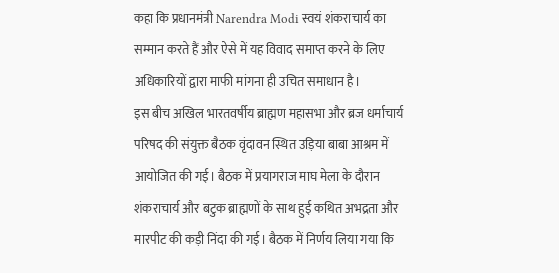कहा कि प्रधानमंत्री Narendra Modi स्वयं शंकराचार्य का सम्मान करते हैं और ऐसे में यह विवाद समाप्त करने के लिए अधिकारियों द्वारा माफी मांगना ही उचित समाधान है।
इस बीच अखिल भारतवर्षीय ब्राह्मण महासभा और ब्रज धर्माचार्य परिषद की संयुक्त बैठक वृंदावन स्थित उड़िया बाबा आश्रम में आयोजित की गई। बैठक में प्रयागराज माघ मेला के दौरान शंकराचार्य और बटुक ब्राह्मणों के साथ हुई कथित अभद्रता और मारपीट की कड़ी निंदा की गई। बैठक में निर्णय लिया गया कि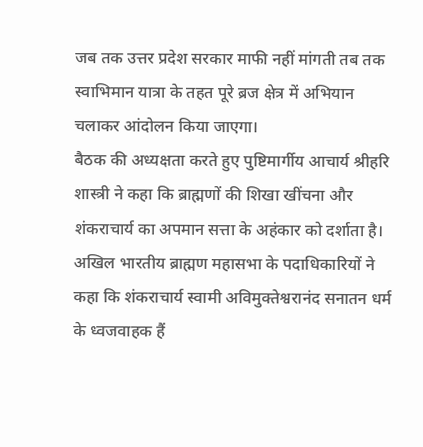जब तक उत्तर प्रदेश सरकार माफी नहीं मांगती तब तक स्वाभिमान यात्रा के तहत पूरे ब्रज क्षेत्र में अभियान चलाकर आंदोलन किया जाएगा।
बैठक की अध्यक्षता करते हुए पुष्टिमार्गीय आचार्य श्रीहरि शास्त्री ने कहा कि ब्राह्मणों की शिखा खींचना और शंकराचार्य का अपमान सत्ता के अहंकार को दर्शाता है। अखिल भारतीय ब्राह्मण महासभा के पदाधिकारियों ने कहा कि शंकराचार्य स्वामी अविमुक्तेश्वरानंद सनातन धर्म के ध्वजवाहक हैं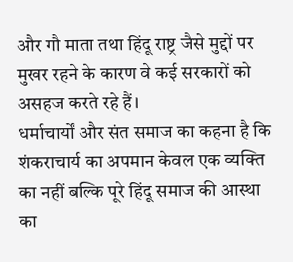और गौ माता तथा हिंदू राष्ट्र जैसे मुद्दों पर मुखर रहने के कारण वे कई सरकारों को असहज करते रहे हैं।
धर्माचार्यों और संत समाज का कहना है कि शंकराचार्य का अपमान केवल एक व्यक्ति का नहीं बल्कि पूरे हिंदू समाज की आस्था का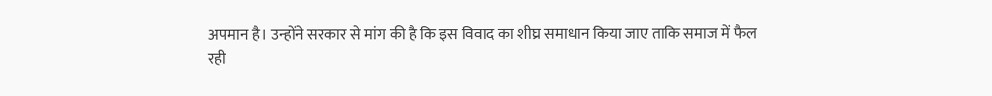अपमान है। उन्होंने सरकार से मांग की है कि इस विवाद का शीघ्र समाधान किया जाए ताकि समाज में फैल रही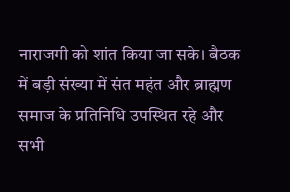नाराजगी को शांत किया जा सके। बैठक में बड़ी संख्या में संत महंत और ब्राह्मण समाज के प्रतिनिधि उपस्थित रहे और सभी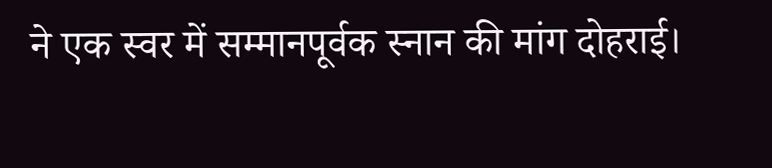ने एक स्वर में सम्मानपूर्वक स्नान की मांग दोहराई।